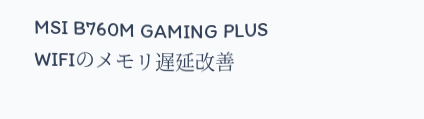MSI B760M GAMING PLUS WIFIのメモリ遅延改善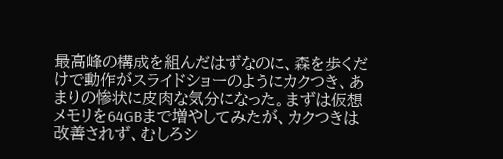最高峰の構成を組んだはずなのに、森を歩くだけで動作がスライドショーのようにカクつき、あまりの惨状に皮肉な気分になった。まずは仮想メモリを64GBまで増やしてみたが、カクつきは改善されず、むしろシ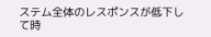ステム全体のレスポンスが低下して時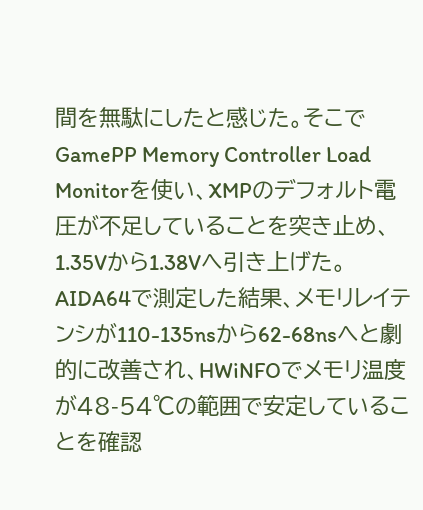間を無駄にしたと感じた。そこでGamePP Memory Controller Load Monitorを使い、XMPのデフォルト電圧が不足していることを突き止め、1.35Vから1.38Vへ引き上げた。AIDA64で測定した結果、メモリレイテンシが110-135nsから62-68nsへと劇的に改善され、HWiNFOでメモリ温度が48-54℃の範囲で安定していることを確認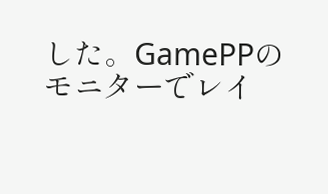した。GamePPのモニターでレイ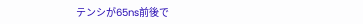テンシが65ns前後で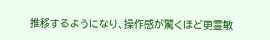推移するようになり、操作感が驚くほど更霊敏